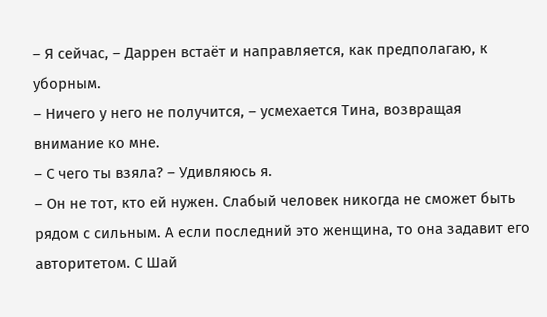– Я сейчас, – Даррен встаёт и направляется, как предполагаю, к уборным.
– Ничего у него не получится, – усмехается Тина, возвращая внимание ко мне.
– С чего ты взяла? – Удивляюсь я.
– Он не тот, кто ей нужен. Слабый человек никогда не сможет быть рядом с сильным. А если последний это женщина, то она задавит его авторитетом. С Шай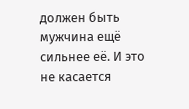должен быть мужчина ещё сильнее её. И это не касается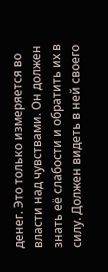денег. Это только измеряется во власти над чувствами. Он должен знать её слабости и обратить их в силу. Должен видеть в ней своего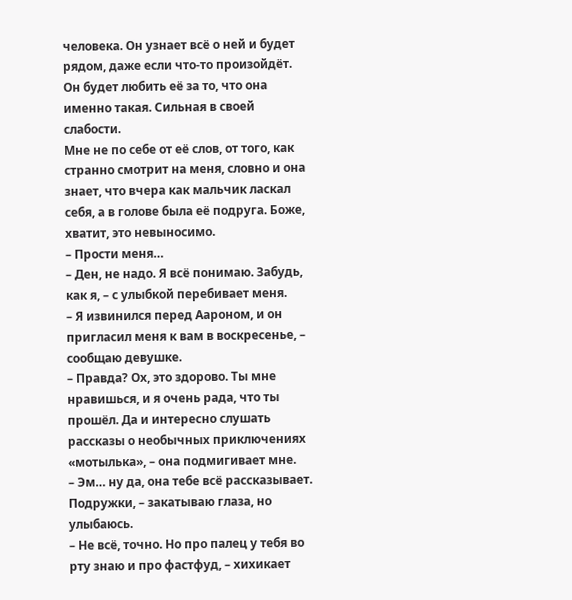человека. Он узнает всё о ней и будет рядом, даже если что-то произойдёт. Он будет любить её за то, что она именно такая. Сильная в своей слабости.
Мне не по себе от её слов, от того, как странно смотрит на меня, словно и она знает, что вчера как мальчик ласкал себя, а в голове была её подруга. Боже, хватит, это невыносимо.
– Прости меня…
– Ден, не надо. Я всё понимаю. Забудь, как я, – с улыбкой перебивает меня.
– Я извинился перед Аароном, и он пригласил меня к вам в воскресенье, – сообщаю девушке.
– Правда? Ох, это здорово. Ты мне нравишься, и я очень рада, что ты прошёл. Да и интересно слушать рассказы о необычных приключениях «мотылька», – она подмигивает мне.
– Эм… ну да, она тебе всё рассказывает. Подружки, – закатываю глаза, но улыбаюсь.
– Не всё, точно. Но про палец у тебя во рту знаю и про фастфуд, – хихикает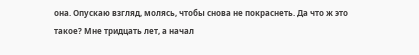она. Опускаю взгляд, молясь, чтобы снова не покраснеть. Да что ж это такое? Мне тридцать лет, а начал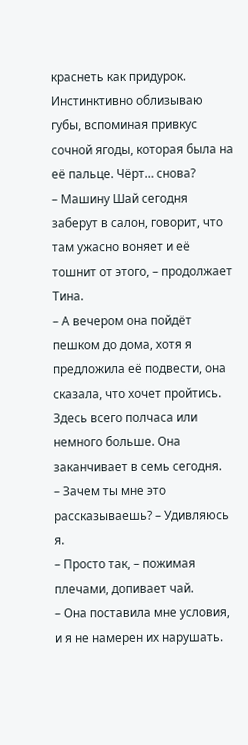краснеть как придурок. Инстинктивно облизываю губы, вспоминая привкус сочной ягоды, которая была на её пальце. Чёрт… снова?
– Машину Шай сегодня заберут в салон, говорит, что там ужасно воняет и её тошнит от этого, – продолжает Тина.
– А вечером она пойдёт пешком до дома, хотя я предложила её подвести, она сказала, что хочет пройтись. Здесь всего полчаса или немного больше. Она заканчивает в семь сегодня.
– Зачем ты мне это рассказываешь? – Удивляюсь я.
– Просто так, – пожимая плечами, допивает чай.
– Она поставила мне условия, и я не намерен их нарушать.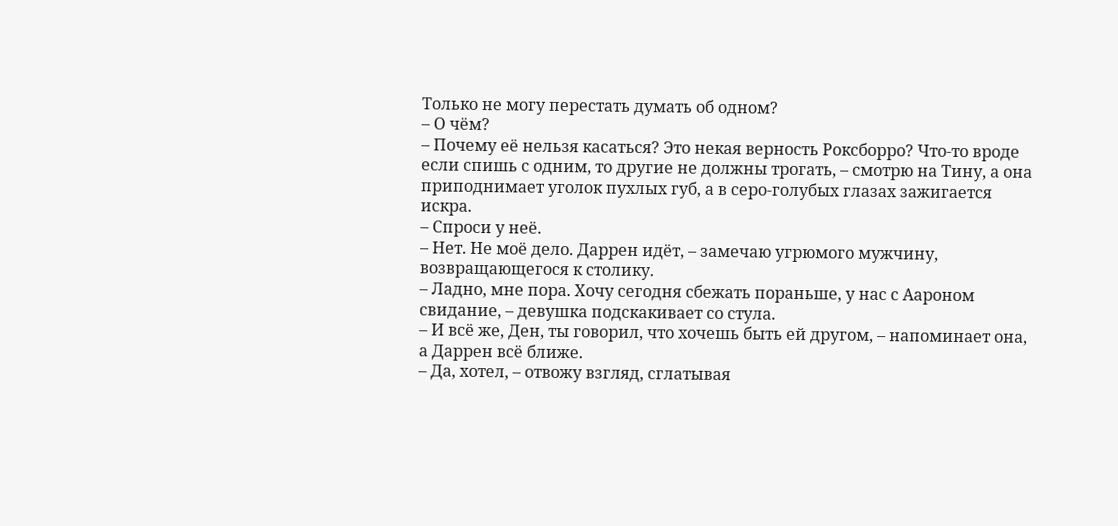Только не могу перестать думать об одном?
– О чём?
– Почему её нельзя касаться? Это некая верность Роксборро? Что-то вроде если спишь с одним, то другие не должны трогать, – смотрю на Тину, а она приподнимает уголок пухлых губ, а в серо-голубых глазах зажигается искра.
– Спроси у неё.
– Нет. Не моё дело. Даррен идёт, – замечаю угрюмого мужчину, возвращающегося к столику.
– Ладно, мне пора. Хочу сегодня сбежать пораньше, у нас с Аароном свидание, – девушка подскакивает со стула.
– И всё же, Ден, ты говорил, что хочешь быть ей другом, – напоминает она, а Даррен всё ближе.
– Да, хотел, – отвожу взгляд, сглатывая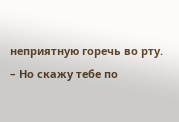неприятную горечь во рту.
– Но скажу тебе по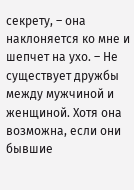секрету, – она наклоняется ко мне и шепчет на ухо. – Не существует дружбы между мужчиной и женщиной. Хотя она возможна, если они бывшие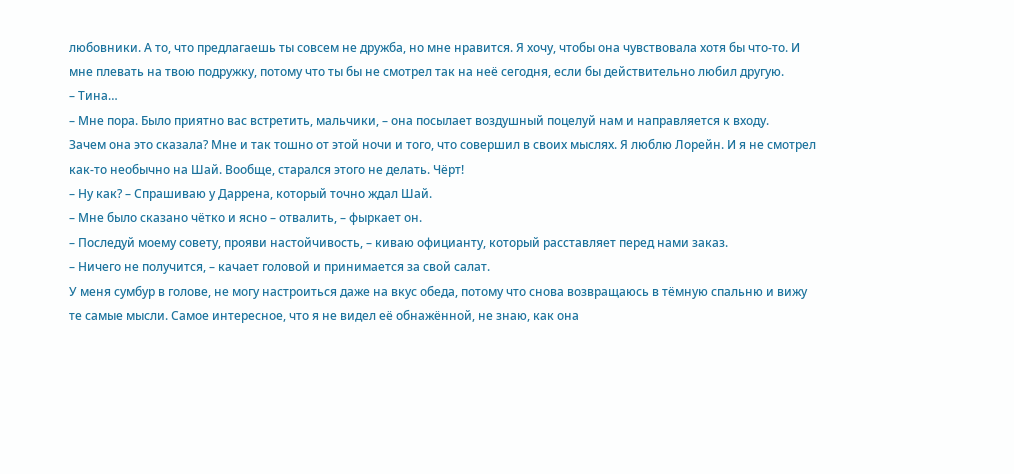любовники. А то, что предлагаешь ты совсем не дружба, но мне нравится. Я хочу, чтобы она чувствовала хотя бы что-то. И мне плевать на твою подружку, потому что ты бы не смотрел так на неё сегодня, если бы действительно любил другую.
– Тина…
– Мне пора. Было приятно вас встретить, мальчики, – она посылает воздушный поцелуй нам и направляется к входу.
Зачем она это сказала? Мне и так тошно от этой ночи и того, что совершил в своих мыслях. Я люблю Лорейн. И я не смотрел как-то необычно на Шай. Вообще, старался этого не делать. Чёрт!
– Ну как? – Спрашиваю у Даррена, который точно ждал Шай.
– Мне было сказано чётко и ясно – отвалить, – фыркает он.
– Последуй моему совету, прояви настойчивость, – киваю официанту, который расставляет перед нами заказ.
– Ничего не получится, – качает головой и принимается за свой салат.
У меня сумбур в голове, не могу настроиться даже на вкус обеда, потому что снова возвращаюсь в тёмную спальню и вижу те самые мысли. Самое интересное, что я не видел её обнажённой, не знаю, как она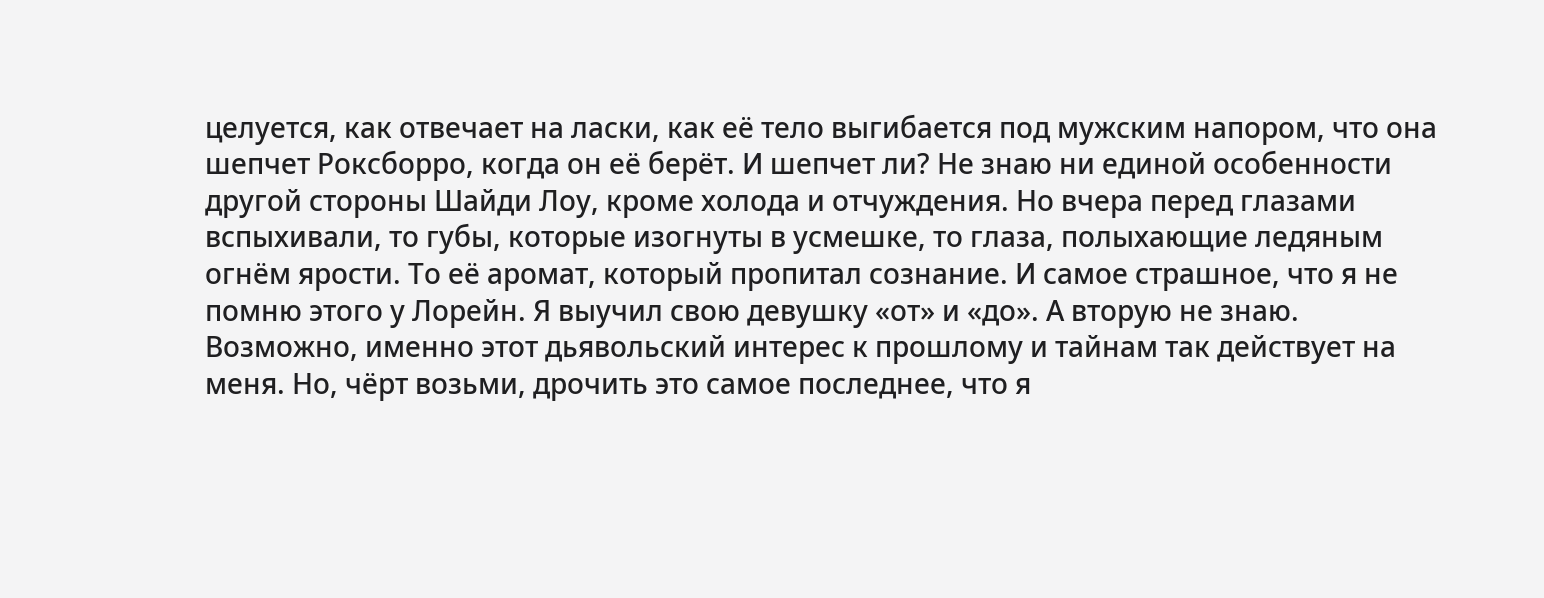целуется, как отвечает на ласки, как её тело выгибается под мужским напором, что она шепчет Роксборро, когда он её берёт. И шепчет ли? Не знаю ни единой особенности другой стороны Шайди Лоу, кроме холода и отчуждения. Но вчера перед глазами вспыхивали, то губы, которые изогнуты в усмешке, то глаза, полыхающие ледяным огнём ярости. То её аромат, который пропитал сознание. И самое страшное, что я не помню этого у Лорейн. Я выучил свою девушку «от» и «до». А вторую не знаю. Возможно, именно этот дьявольский интерес к прошлому и тайнам так действует на меня. Но, чёрт возьми, дрочить это самое последнее, что я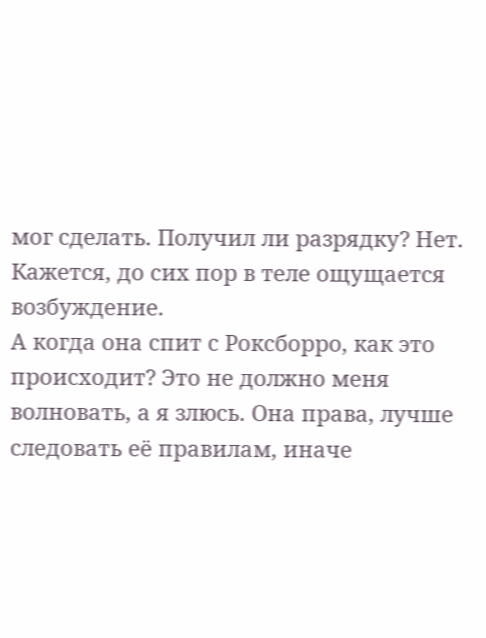мог сделать. Получил ли разрядку? Нет. Кажется, до сих пор в теле ощущается возбуждение.
А когда она спит с Роксборро, как это происходит? Это не должно меня волновать, а я злюсь. Она права, лучше следовать её правилам, иначе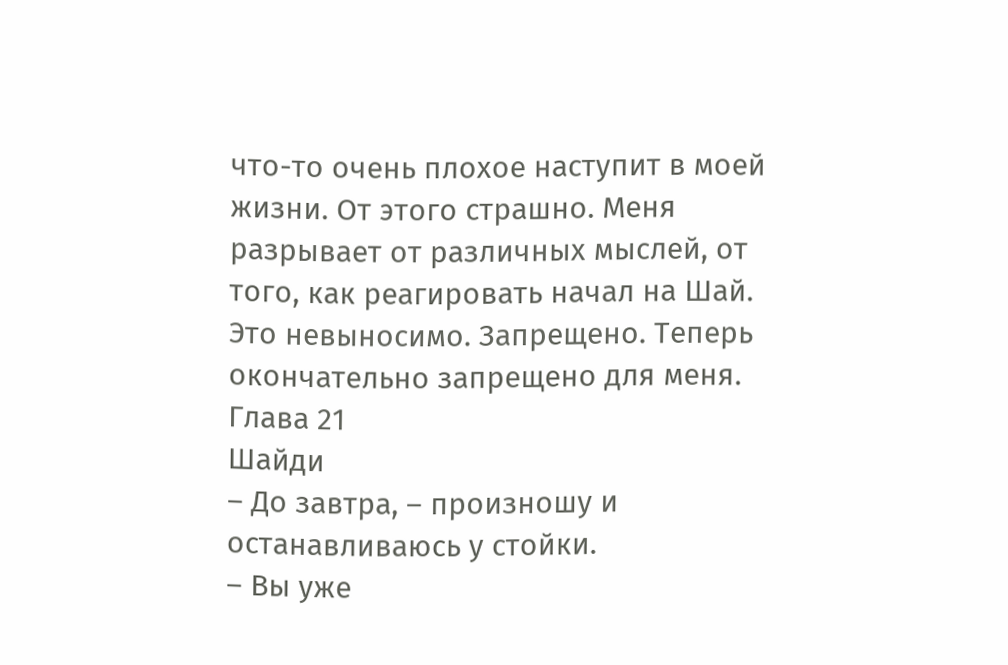что-то очень плохое наступит в моей жизни. От этого страшно. Меня разрывает от различных мыслей, от того, как реагировать начал на Шай. Это невыносимо. Запрещено. Теперь окончательно запрещено для меня.
Глава 21
Шайди
– До завтра, – произношу и останавливаюсь у стойки.
– Вы уже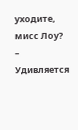уходите, мисс Лоу? – Удивляется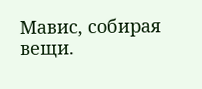Мавис, собирая вещи.